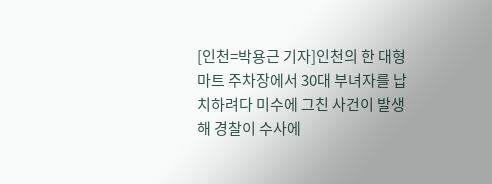[인천=박용근 기자]인천의 한 대형마트 주차장에서 30대 부녀자를 납치하려다 미수에 그친 사건이 발생해 경찰이 수사에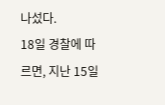나섰다.
18일 경찰에 따르면, 지난 15일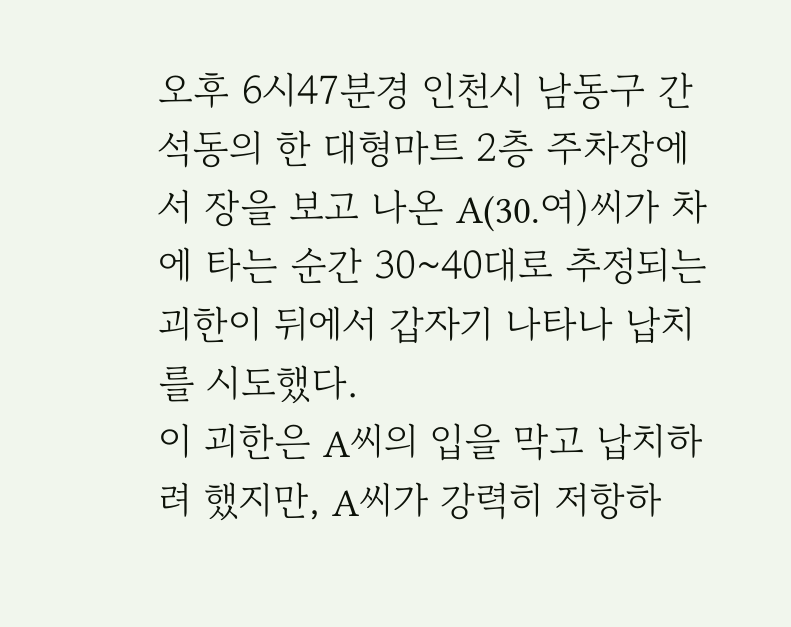오후 6시47분경 인천시 남동구 간석동의 한 대형마트 2층 주차장에서 장을 보고 나온 A(30.여)씨가 차에 타는 순간 30~40대로 추정되는 괴한이 뒤에서 갑자기 나타나 납치를 시도했다.
이 괴한은 A씨의 입을 막고 납치하려 했지만, A씨가 강력히 저항하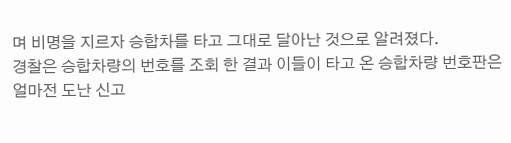며 비명을 지르자 승합차를 타고 그대로 달아난 것으로 알려졌다.
경찰은 승합차량의 번호를 조회 한 결과 이들이 타고 온 승합차량 번호판은 얼마전 도난 신고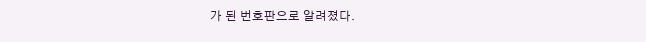가 된 번호판으로 알려졌다.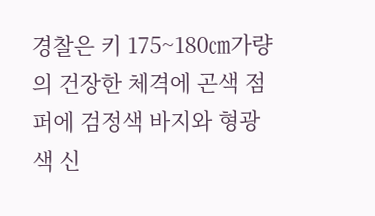경찰은 키 175~180㎝가량의 건장한 체격에 곤색 점퍼에 검정색 바지와 형광색 신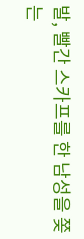발, 빨간 스카프를 한 남성을 쫒는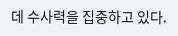데 수사력을 집중하고 있다.